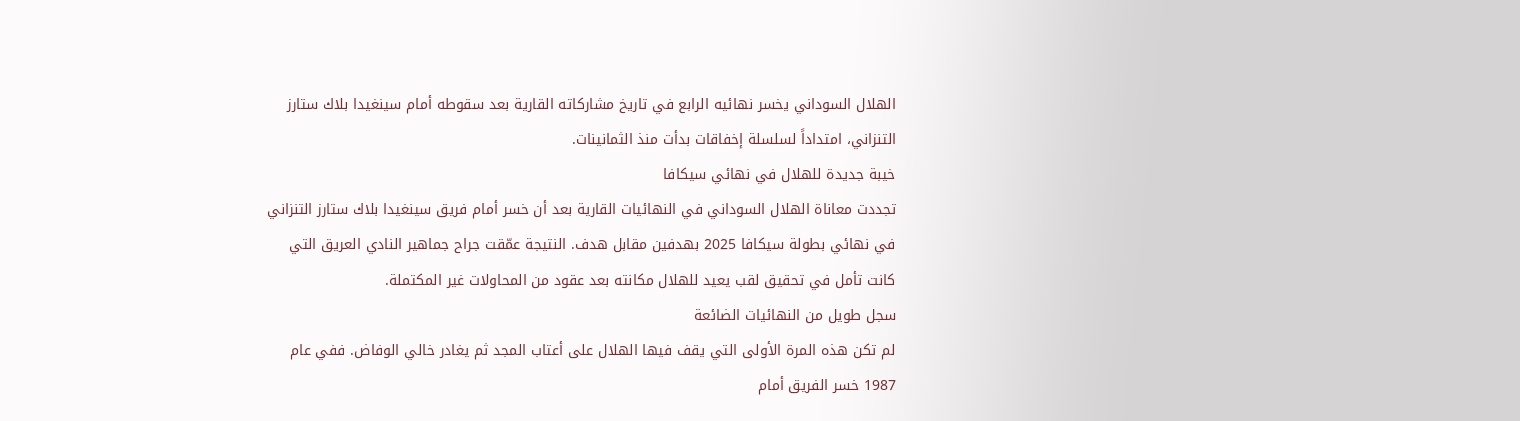الهلال السوداني يخسر نهائيه الرابع في تاريخ مشاركاته القارية بعد سقوطه أمام سينغيدا بلاك ستارز التنزاني، امتداداً لسلسلة إخفاقات بدأت منذ الثمانينات.
خيبة جديدة للهلال في نهائي سيكافا
تجددت معاناة الهلال السوداني في النهائيات القارية بعد أن خسر أمام فريق سينغيدا بلاك ستارز التنزاني في نهائي بطولة سيكافا 2025 بهدفين مقابل هدف. النتيجة عمّقت جراح جماهير النادي العريق التي كانت تأمل في تحقيق لقب يعيد للهلال مكانته بعد عقود من المحاولات غير المكتملة.
سجل طويل من النهائيات الضائعة
لم تكن هذه المرة الأولى التي يقف فيها الهلال على أعتاب المجد ثم يغادر خالي الوفاض. ففي عام 1987 خسر الفريق أمام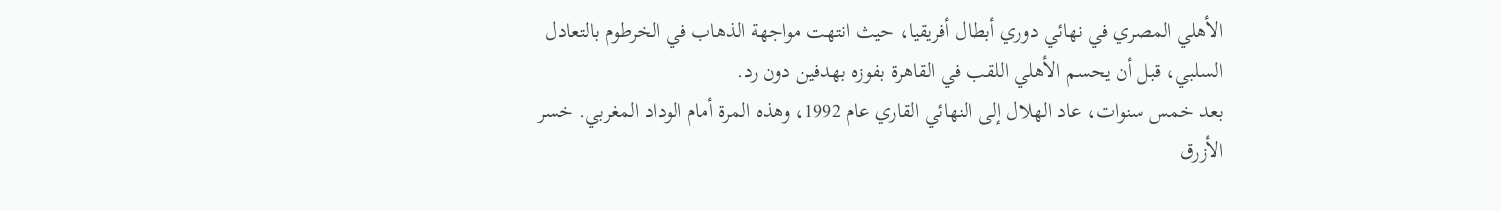الأهلي المصري في نهائي دوري أبطال أفريقيا، حيث انتهت مواجهة الذهاب في الخرطوم بالتعادل السلبي، قبل أن يحسم الأهلي اللقب في القاهرة بفوزه بهدفين دون رد.
بعد خمس سنوات، عاد الهلال إلى النهائي القاري عام 1992، وهذه المرة أمام الوداد المغربي. خسر الأزرق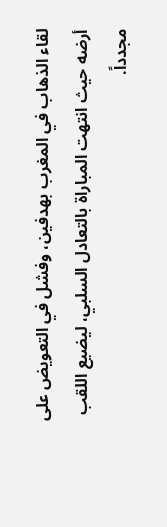لقاء الذهاب في المغرب بهدفين، وفشل في التعويض على أرضه حيث انتهت المباراة بالتعادل السلبي، ليضيع اللقب مجدداً.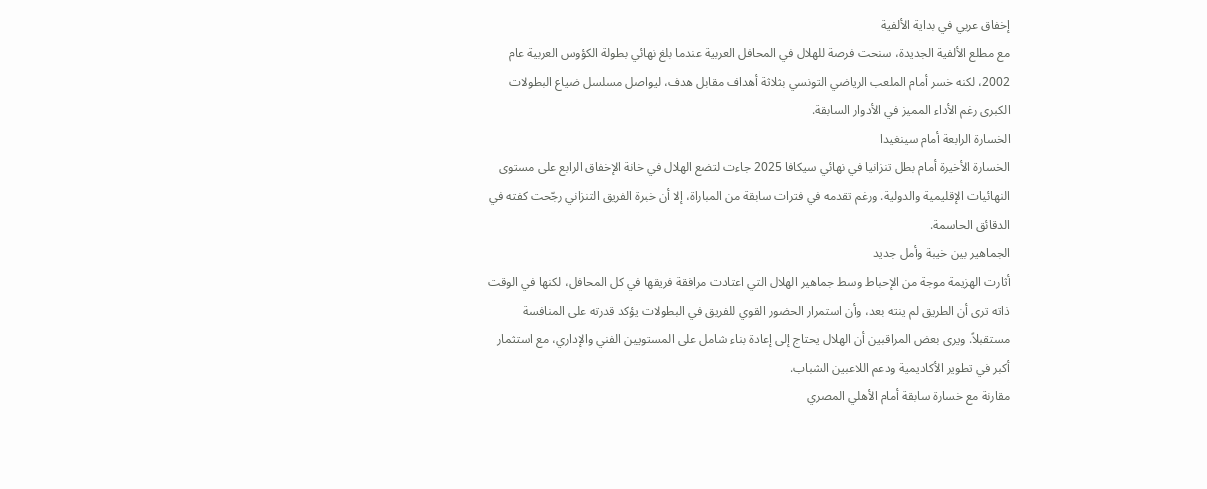إخفاق عربي في بداية الألفية
مع مطلع الألفية الجديدة، سنحت فرصة للهلال في المحافل العربية عندما بلغ نهائي بطولة الكؤوس العربية عام 2002، لكنه خسر أمام الملعب الرياضي التونسي بثلاثة أهداف مقابل هدف، ليواصل مسلسل ضياع البطولات الكبرى رغم الأداء المميز في الأدوار السابقة.
الخسارة الرابعة أمام سينغيدا
الخسارة الأخيرة أمام بطل تنزانيا في نهائي سيكافا 2025 جاءت لتضع الهلال في خانة الإخفاق الرابع على مستوى النهائيات الإقليمية والدولية. ورغم تقدمه في فترات سابقة من المباراة، إلا أن خبرة الفريق التنزاني رجّحت كفته في الدقائق الحاسمة.
الجماهير بين خيبة وأمل جديد
أثارت الهزيمة موجة من الإحباط وسط جماهير الهلال التي اعتادت مرافقة فريقها في كل المحافل، لكنها في الوقت ذاته ترى أن الطريق لم ينته بعد، وأن استمرار الحضور القوي للفريق في البطولات يؤكد قدرته على المنافسة مستقبلاً. ويرى بعض المراقبين أن الهلال يحتاج إلى إعادة بناء شامل على المستويين الفني والإداري، مع استثمار أكبر في تطوير الأكاديمية ودعم اللاعبين الشباب.
مقارنة مع خسارة سابقة أمام الأهلي المصري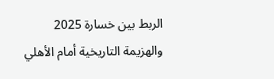الربط بين خسارة 2025 والهزيمة التاريخية أمام الأهلي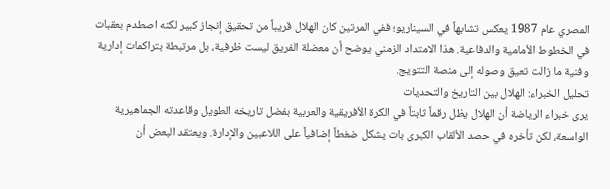المصري عام 1987 يعكس تشابهاً في السيناريو؛ ففي المرتين كان الهلال قريباً من تحقيق إنجاز كبير لكنه اصطدم بعقبات في الخطوط الأمامية والدفاعية. هذا الامتداد الزمني يوضح أن معضلة الفريق ليست ظرفية، بل مرتبطة بتراكمات إدارية وفنية ما زالت تعيق وصوله إلى منصة التتويج.
تحليل الخبراء: الهلال بين التاريخ والتحديات
يرى خبراء الرياضة أن الهلال يظل رقماً ثابتاً في الكرة الأفريقية والعربية بفضل تاريخه الطويل وقاعدته الجماهيرية الواسعة، لكن تأخره في حصد الألقاب الكبرى بات يشكل ضغطاً إضافياً على اللاعبين والإدارة. ويعتقد البعض أن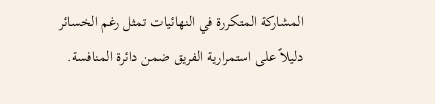المشاركة المتكررة في النهائيات تمثل رغم الخسائر دليلاً على استمرارية الفريق ضمن دائرة المنافسة.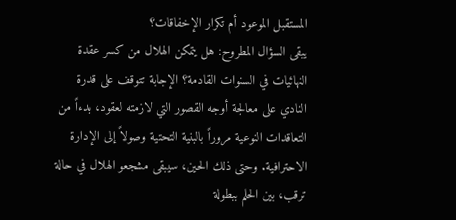المستقبل الموعود أم تكرار الإخفاقات؟
يبقى السؤال المطروح: هل يتمكن الهلال من كسر عقدة النهائيات في السنوات القادمة؟ الإجابة تتوقف على قدرة النادي على معالجة أوجه القصور التي لازمته لعقود، بدءاً من التعاقدات النوعية مروراً بالبنية التحتية وصولاً إلى الإدارة الاحترافية. وحتى ذلك الحين، سيبقى مشجعو الهلال في حالة ترقب، بين الحلم ببطولة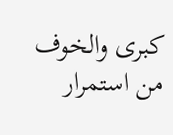كبرى والخوف من استمرار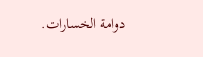دوامة الخسارات.